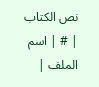نص الكتاب
| # | اسم الملف |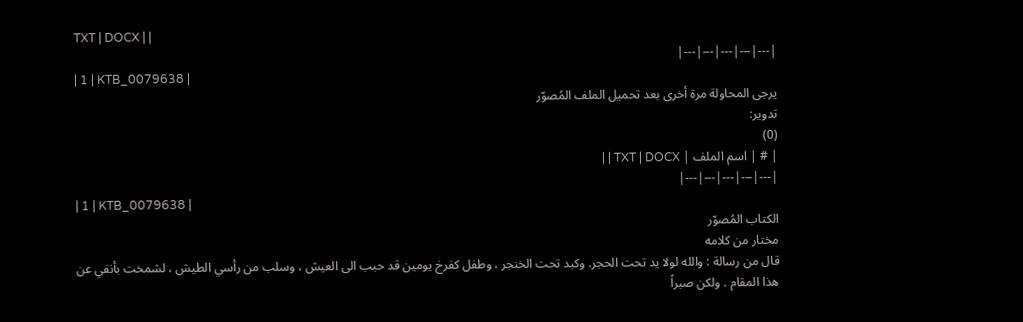TXT | DOCX | |
|---|---|---|---|---|
| 1 | KTB_0079638 |
يرجى المحاولة مرة أخرى بعد تحميل الملف المُصوّر
تدوير:
(0)
| # | اسم الملف | TXT | DOCX | |
|---|---|---|---|---|
| 1 | KTB_0079638 |
الكتاب المُصوّر
مختار من كلامه
قال من رسالة : والله لولا يد تحت الحجر. وكبد تحت الخنجر ، وطفل كفرخ يومين قد حبب الى العيش ، وسلب من رأسي الطيش ، لشمخت بأنفي عن هذا المقام . ولكن صبراً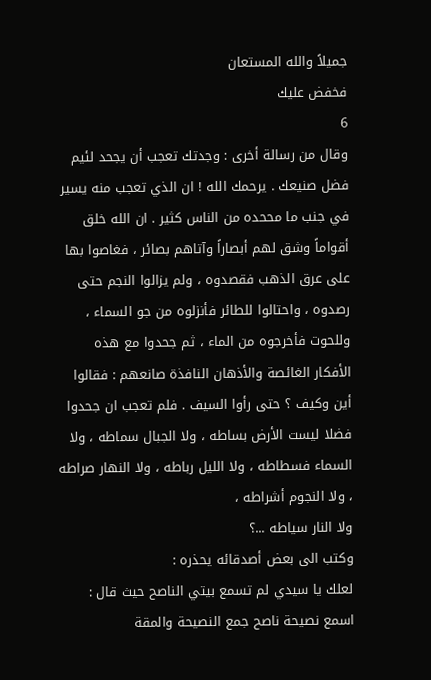جميلاً والله المستعان
فخفض عليك
6
وقال من رسالة أخرى : وجدتك تعجب أن يجحد لئيم فضل صنيعك . يرحمك الله ! ان الذي تعجب منه يسير في جنب ما مححده من الناس كثير . ان الله خلق أقواماً وشق لهم أبصاراً وآتاهم بصائر ، فغاصوا بها على عرق الذهب فقصدوه ، ولم يزالوا النجم حتى رصدوه ، واحتالوا للطائر فأنزلوه من جو السماء ، وللحوت فأخرجوه من الماء ، ثم جحدوا مع هذه الأفكار الغائصة والأذهان النافذة صانعهم : فقالوا أين وكيف ؟ حتى رأوا السيف . فلم تعجب ان جحدوا فضلا ليست الأرض بساطه ، ولا الجبال سماطه ، ولا السماء فسطاطه ، ولا الليل رباطه ، ولا النهار صراطه ، ولا النجوم أشراطه ،
ولا النار سياطه ...؟
وكتب الى بعض أصدقائه يحذره :
لعلك يا سيدي لم تسمع بيتي الناصح حيث قال :
اسمع نصيحة ناصح جمع النصيحة والمقة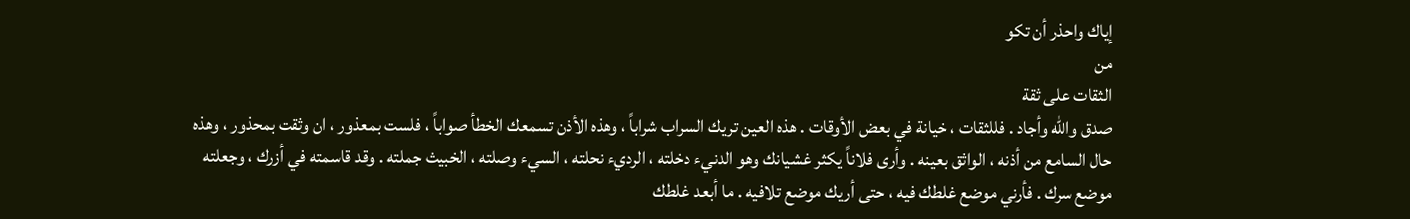إياك واحذر أن تكو
من
الثقات على ثقة
صدق والله وأجاد . فللثقات ، خيانة في بعض الأوقات . هذه العين تريك السراب شراباً ، وهذه الأذن تسمعك الخطأ صواباً ، فلست بمعذور ، ان وثقت بمحذور ، وهذه حال السامع من أذنه ، الواثق بعينه . وأرى فلاناً يكثر غشيانك وهو الدنيء دخلته ، الرديء نحلته ، السيء وصلته ، الخبيث جملته . وقد قاسمته في أزرك ، وجعلته موضع سرك . فأرني موضع غلطك فيه ، حتى أريك موضع تلافيه . ما أبعد غلطك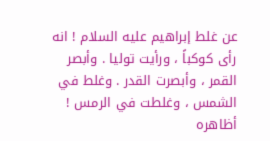عن غلط إبراهيم عليه السلام ! انه رأى كوكباً ، ورأيت توليا . وأبصر القمر ، وأبصرت القدر . وغلط في الشمس ، وغلطت في الرمس ! أظاهره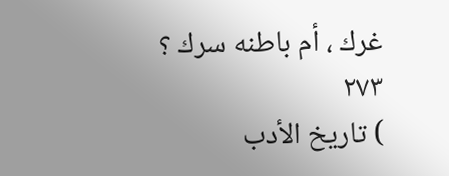غرك ، أم باطنه سرك ؟
۲۷۳
) تاريخ الأدب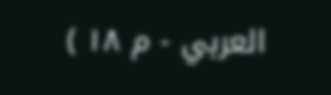العربي - م ١٨ )